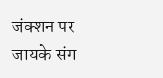जंक्शन पर जायके संग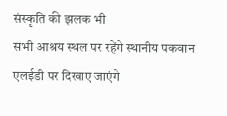संस्कृति की झलक भी
सभी आश्रय स्थल पर रहेंगे स्थानीय पकवान
एलईडी पर दिखाए जाएंगे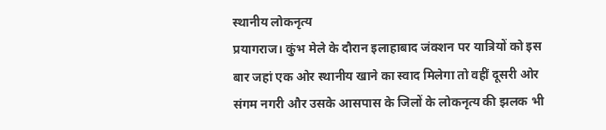स्थानीय लोकनृत्य
प्रयागराज। कुंभ मेले के दौरान इलाहाबाद जंक्शन पर यात्रियों को इस बार जहां एक ओर स्थानीय खाने का स्वाद मिलेगा तो वहीं दूसरी ओर संगम नगरी और उसके आसपास के जिलों के लोकनृत्य की झलक भी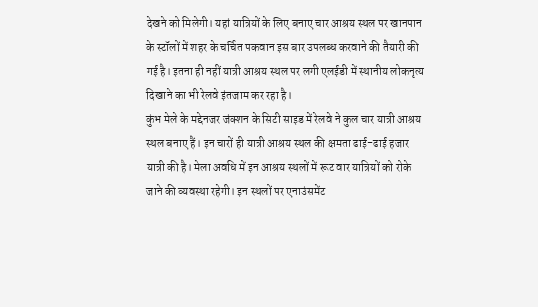देखने को मिलेगी। यहां यात्रियों के लिए बनाए चार आश्रय स्थल पर खानपान के स्टॉलों में शहर के चर्चित पकवान इस बार उपलब्ध करवाने की तैयारी की गई है। इतना ही नहीं यात्री आश्रय स्थल पर लगी एलईडी में स्थानीय लोकनृत्य दिखाने का भी रेलवे इंतजाम कर रहा है।
कुंभ मेले के मद्देनजर जंक्शन के सिटी साइड में रेलवे ने कुल चार यात्री आश्रय स्थल बनाए हैं। इन चारों ही यात्री आश्रय स्थल की क्षमता ढाई-ढाई हजार यात्री की है। मेला अवधि में इन आश्रय स्थलों में रूट वार यात्रियों को रोके जाने की व्यवस्था रहेगी। इन स्थलों पर एनाउंसमेंट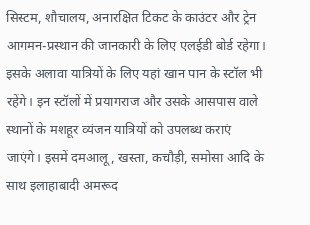सिस्टम, शौचालय, अनारक्षित टिकट के काउंटर और ट्रेन आगमन-प्रस्थान की जानकारी के लिए एलईडी बोर्ड रहेगा। इसके अलावा यात्रियों के लिए यहां खान पान के स्टॉल भी रहेंगे। इन स्टॉलों में प्रयागराज और उसके आसपास वाले स्थानों के मशहूर व्यंजन यात्रियों को उपलब्ध कराएं जाएंगे। इसमें दमआलू, खस्ता, कचौड़ी, समोसा आदि के साथ इलाहाबादी अमरूद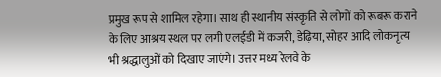प्रमुख रूप से शामिल रहेगा। साथ ही स्थानीय संस्कृति से लोगों को रूबरू कराने के लिए आश्रय स्थल पर लगी एलईडी में कजरी, डेढ़िया, सोहर आदि लोकनृत्य भी श्रद्धालुओं को दिखाए जाएंगे। उत्तर मध्य रेलवे के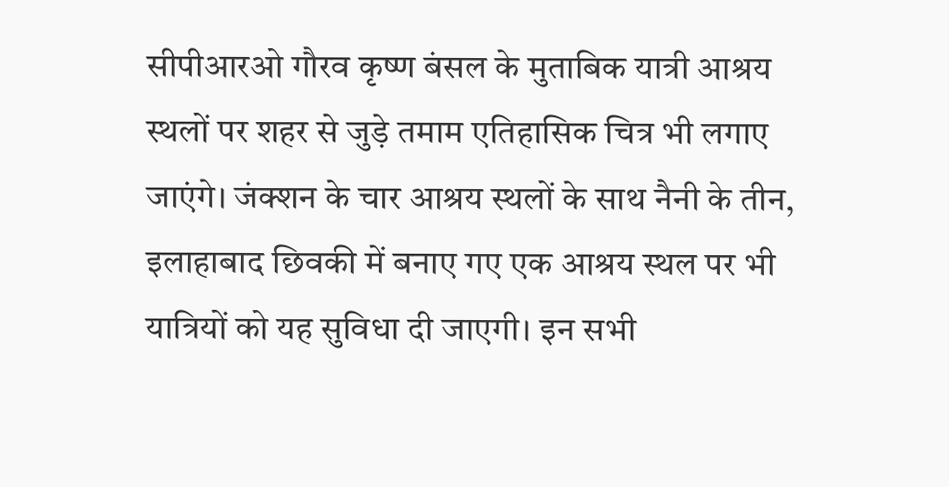सीपीआरओ गौरव कृष्ण बंसल के मुताबिक यात्री आश्रय स्थलों पर शहर से जुड़े तमाम एतिहासिक चित्र भी लगाए जाएंगे। जंक्शन के चार आश्रय स्थलों के साथ नैनी के तीन, इलाहाबाद छिवकी में बनाए गए एक आश्रय स्थल पर भी यात्रियों को यह सुविधा दी जाएगी। इन सभी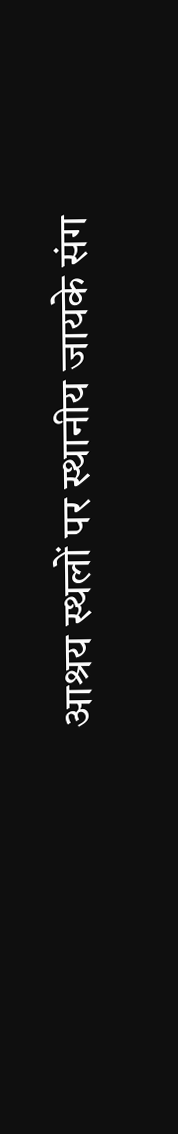आश्रय स्थलों पर स्थानीय जायके संग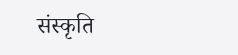संस्कृति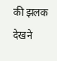की झलक देखने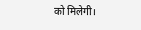को मिलेगी।